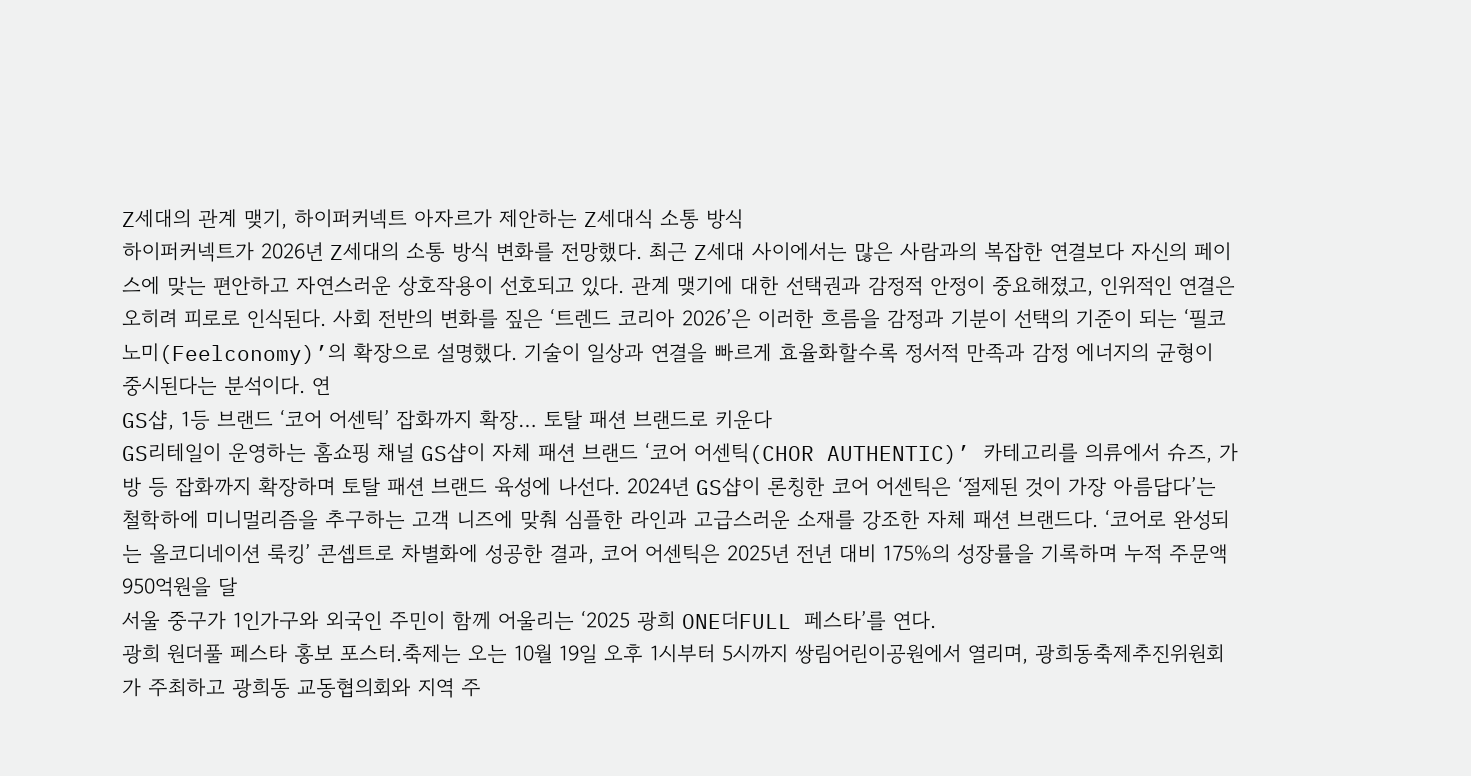Z세대의 관계 맺기, 하이퍼커넥트 아자르가 제안하는 Z세대식 소통 방식
하이퍼커넥트가 2026년 Z세대의 소통 방식 변화를 전망했다. 최근 Z세대 사이에서는 많은 사람과의 복잡한 연결보다 자신의 페이스에 맞는 편안하고 자연스러운 상호작용이 선호되고 있다. 관계 맺기에 대한 선택권과 감정적 안정이 중요해졌고, 인위적인 연결은 오히려 피로로 인식된다. 사회 전반의 변화를 짚은 ‘트렌드 코리아 2026’은 이러한 흐름을 감정과 기분이 선택의 기준이 되는 ‘필코노미(Feelconomy)’의 확장으로 설명했다. 기술이 일상과 연결을 빠르게 효율화할수록 정서적 만족과 감정 에너지의 균형이 중시된다는 분석이다. 연
GS샵, 1등 브랜드 ‘코어 어센틱’ 잡화까지 확장… 토탈 패션 브랜드로 키운다
GS리테일이 운영하는 홈쇼핑 채널 GS샵이 자체 패션 브랜드 ‘코어 어센틱(CHOR AUTHENTIC)’ 카테고리를 의류에서 슈즈, 가방 등 잡화까지 확장하며 토탈 패션 브랜드 육성에 나선다. 2024년 GS샵이 론칭한 코어 어센틱은 ‘절제된 것이 가장 아름답다’는 철학하에 미니멀리즘을 추구하는 고객 니즈에 맞춰 심플한 라인과 고급스러운 소재를 강조한 자체 패션 브랜드다. ‘코어로 완성되는 올코디네이션 룩킹’ 콘셉트로 차별화에 성공한 결과, 코어 어센틱은 2025년 전년 대비 175%의 성장률을 기록하며 누적 주문액 950억원을 달
서울 중구가 1인가구와 외국인 주민이 함께 어울리는 ‘2025 광희 ONE더FULL 페스타’를 연다.
광희 원더풀 페스타 홍보 포스터.축제는 오는 10월 19일 오후 1시부터 5시까지 쌍림어린이공원에서 열리며, 광희동축제추진위원회가 주최하고 광희동 교동협의회와 지역 주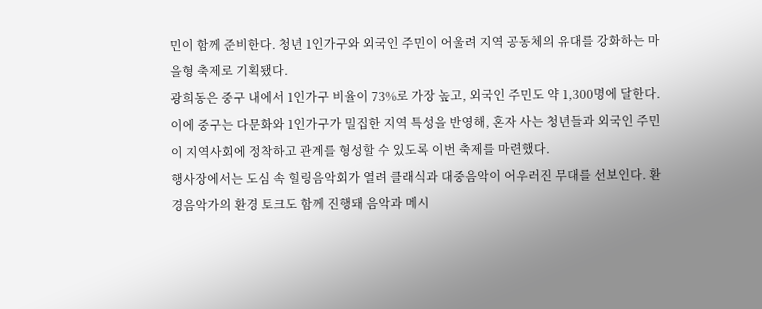민이 함께 준비한다. 청년 1인가구와 외국인 주민이 어울려 지역 공동체의 유대를 강화하는 마을형 축제로 기획됐다.
광희동은 중구 내에서 1인가구 비율이 73%로 가장 높고, 외국인 주민도 약 1,300명에 달한다. 이에 중구는 다문화와 1인가구가 밀집한 지역 특성을 반영해, 혼자 사는 청년들과 외국인 주민이 지역사회에 정착하고 관계를 형성할 수 있도록 이번 축제를 마련했다.
행사장에서는 도심 속 힐링음악회가 열려 클래식과 대중음악이 어우러진 무대를 선보인다. 환경음악가의 환경 토크도 함께 진행돼 음악과 메시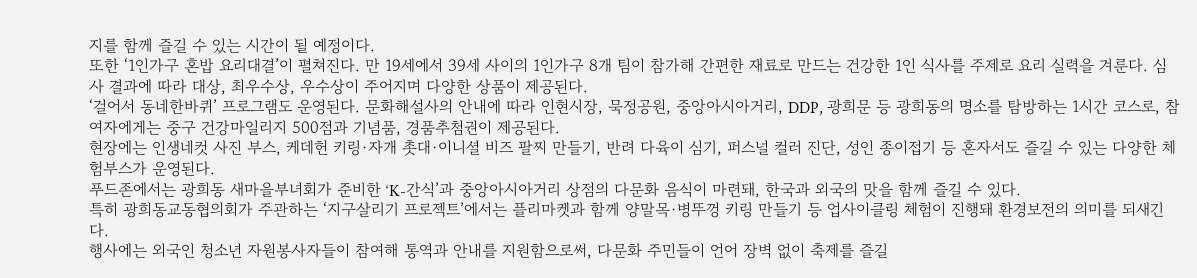지를 함께 즐길 수 있는 시간이 될 예정이다.
또한 ‘1인가구 혼밥 요리대결’이 펼쳐진다. 만 19세에서 39세 사이의 1인가구 8개 팀이 참가해 간편한 재료로 만드는 건강한 1인 식사를 주제로 요리 실력을 겨룬다. 심사 결과에 따라 대상, 최우수상, 우수상이 주어지며 다양한 상품이 제공된다.
‘걸어서 동네한바퀴’ 프로그램도 운영된다. 문화해설사의 안내에 따라 인현시장, 묵정공원, 중앙아시아거리, DDP, 광희문 등 광희동의 명소를 탐방하는 1시간 코스로, 참여자에게는 중구 건강마일리지 500점과 기념품, 경품추첨권이 제공된다.
현장에는 인생네컷 사진 부스, 케데헌 키링·자개 촛대·이니셜 비즈 팔찌 만들기, 반려 다육이 심기, 퍼스널 컬러 진단, 성인 종이접기 등 혼자서도 즐길 수 있는 다양한 체험부스가 운영된다.
푸드존에서는 광희동 새마을부녀회가 준비한 ‘K-간식’과 중앙아시아거리 상점의 다문화 음식이 마련돼, 한국과 외국의 맛을 함께 즐길 수 있다.
특히 광희동교동협의회가 주관하는 ‘지구살리기 프로젝트’에서는 플리마켓과 함께 양말목·병뚜껑 키링 만들기 등 업사이클링 체험이 진행돼 환경보전의 의미를 되새긴다.
행사에는 외국인 청소년 자원봉사자들이 참여해 통역과 안내를 지원함으로써, 다문화 주민들이 언어 장벽 없이 축제를 즐길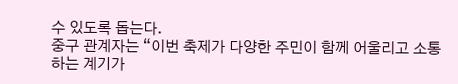수 있도록 돕는다.
중구 관계자는 “이번 축제가 다양한 주민이 함께 어울리고 소통하는 계기가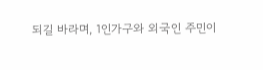되길 바라며, 1인가구와 외국인 주민이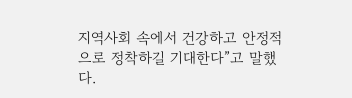지역사회 속에서 건강하고 안정적으로 정착하길 기대한다”고 말했다.